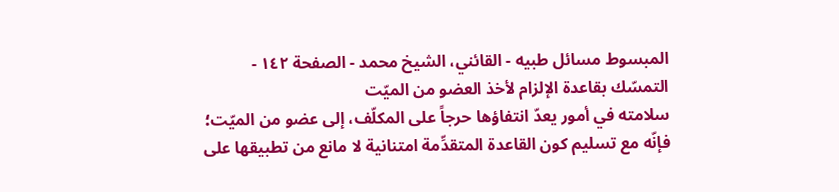المبسوط مسائل طبيه - القائني، الشيخ محمد - الصفحة ١٤٢ - التمسّك بقاعدة الإلزام لأخذ العضو من الميّت
سلامته في أمور يعدّ انتفاؤها حرجاً على المكلّف، إلى عضو من الميّت؛ فإنّه مع تسليم كون القاعدة المتقدِّمة امتنانية لا مانع من تطبيقها على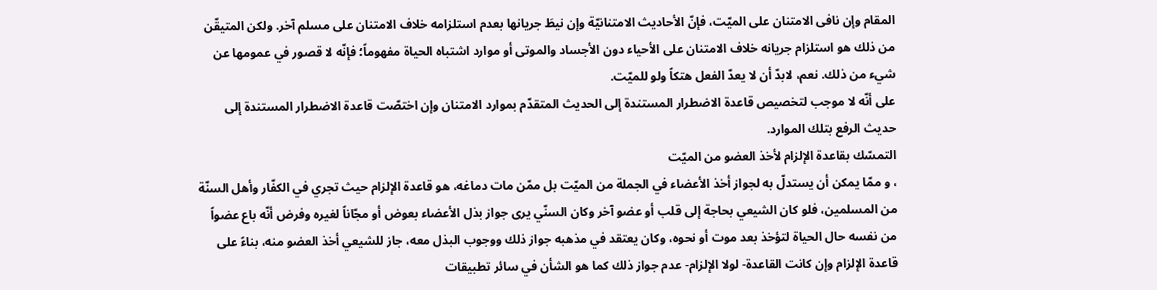المقام وإن نافى الامتنان على الميّت، فإنّ الأحاديث الامتنانيّة وإن نيطَ جريانها بعدم استلزامه خلاف الامتنان على مسلم آخر. ولكن المتيقّن من ذلك هو استلزام جريانه خلاف الامتنان على الأحياء دون الأجساد والموتى أو موارد اشتباه الحياة مفهوماً؛ فإنّه لا قصور في عمومها عن شيء من ذلك. نعم، لابدّ أن لا يعدّ الفعل هتكاً ولو للميّت.
على أنّه لا موجب لتخصيص قاعدة الاضطرار المستندة إلى الحديث المتقدّم بموارد الامتنان وإن اختصّت قاعدة الاضطرار المستندة إلى حديث الرفع بتلك الموارد.
التمسّك بقاعدة الإلزام لأخذ العضو من الميّت
، و ممّا يمكن أن يستدلّ به لجواز أخذ الأعضاء في الجملة من الميّت بل ممّن مات دماغه، هو قاعدة الإلزام حيث تجري في الكفّار وأهل السنّة من المسلمين، فلو كان الشيعي بحاجة إلى قلب أو عضو آخر وكان السنّي يرى جواز بذل الأعضاء بعوض أو مجّاناً لغيره وفرض أنّه باع عضواً من نفسه حال الحياة لتؤخذ بعد موت أو نحوه، وكان يعتقد في مذهبه جواز ذلك ووجوب البذل معه، جاز للشيعي أخذ العضو منه، بناءً على قاعدة الإلزام وإن كانت القاعدة- لولا الإلزام- عدم جواز ذلك كما هو الشأن في سائر تطبيقات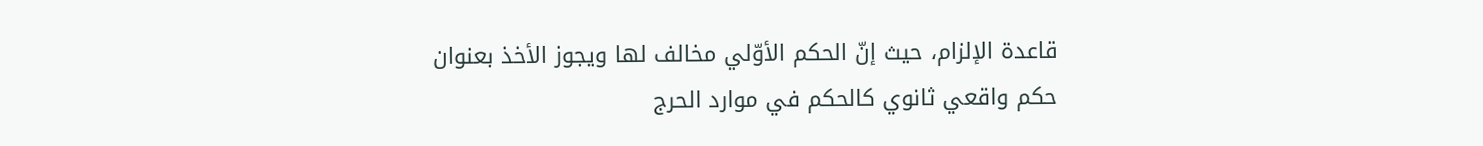قاعدة الإلزام، حيث إنّ الحكم الأوّلي مخالف لها ويجوز الأخذ بعنوان حكم واقعي ثانوي كالحكم في موارد الحرج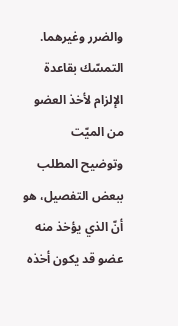والضرر وغيرهما. التمسّك بقاعدة الإلزام لأخذ العضو من الميّت
وتوضيح المطلب ببعض التفصيل، هو أنّ الذي يؤخذ منه عضو قد يكون أخذه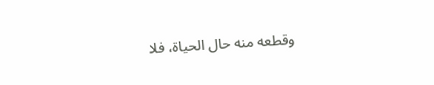وقطعه منه حال الحياة، فلا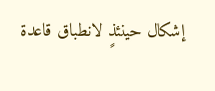إشكال حينئذٍ لانطباق قاعدة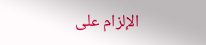الإلزام على